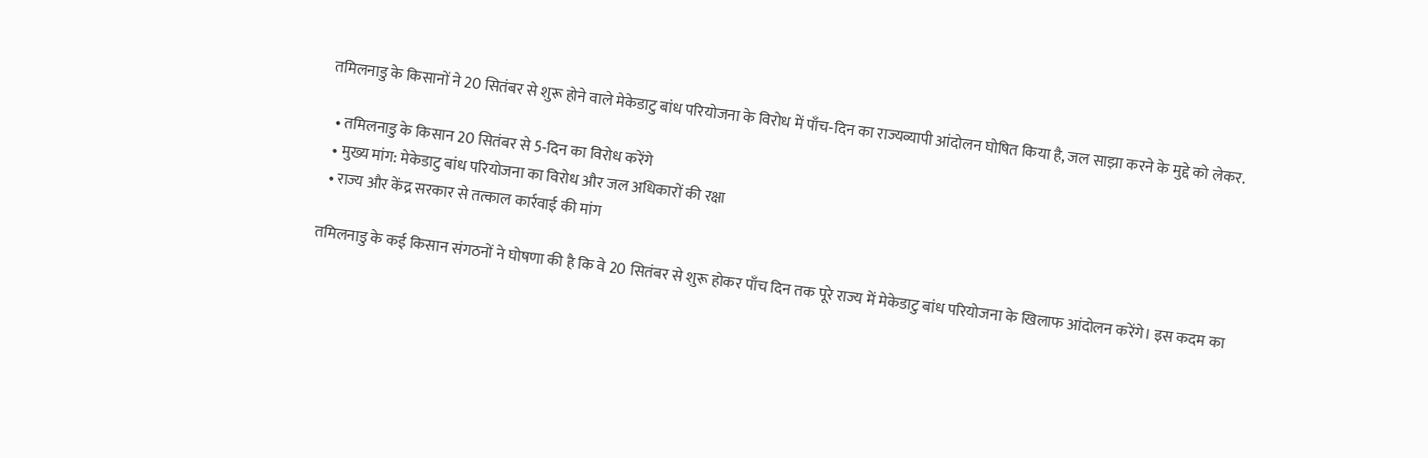तमिलनाडु के किसानों ने 20 सितंबर से शुरू होने वाले मेकेडाटु बांध परियोजना के विरोध में पाँच‑दिन का राज्यव्यापी आंदोलन घोषित किया है, जल साझा करने के मुद्दे को लेकर.

  • तमिलनाडु के किसान 20 सितंबर से 5‑दिन का विरोध करेंगे
  • मुख्य मांग: मेकेडाटु बांध परियोजना का विरोध और जल अधिकारों की रक्षा
  • राज्य और केंद्र सरकार से तत्काल कार्रवाई की मांग

तमिलनाडु के कई किसान संगठनों ने घोषणा की है कि वे 20 सितंबर से शुरू होकर पाँच दिन तक पूरे राज्य में मेकेडाटु बांध परियोजना के खिलाफ आंदोलन करेंगे। इस कदम का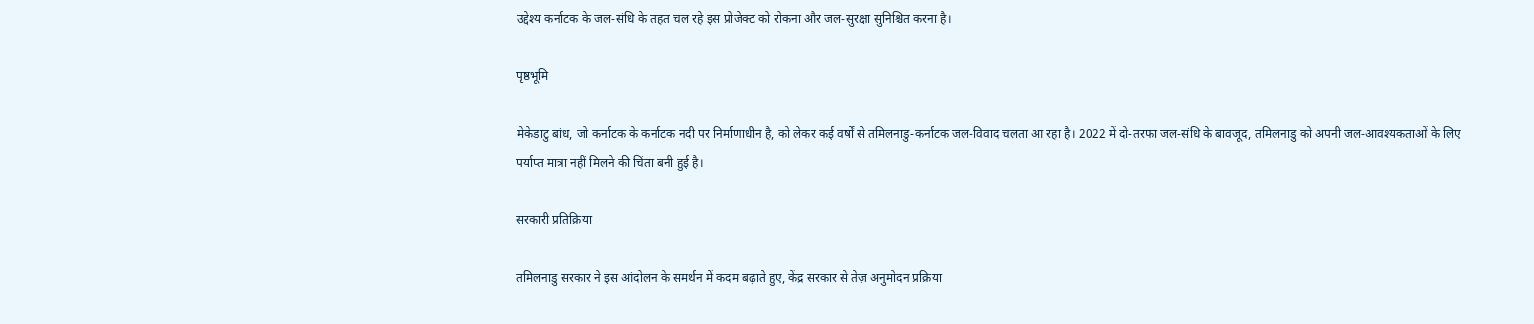उद्देश्य कर्नाटक के जल‑संधि के तहत चल रहे इस प्रोजेक्ट को रोकना और जल‑सुरक्षा सुनिश्चित करना है।

पृष्ठभूमि

मेकेडाटु बांध, जो कर्नाटक के कर्नाटक नदी पर निर्माणाधीन है, को लेकर कई वर्षों से तमिलनाडु‑कर्नाटक जल‑विवाद चलता आ रहा है। 2022 में दो‑तरफा जल‑संधि के बावजूद, तमिलनाडु को अपनी जल‑आवश्यकताओं के लिए पर्याप्त मात्रा नहीं मिलने की चिंता बनी हुई है।

सरकारी प्रतिक्रिया

तमिलनाडु सरकार ने इस आंदोलन के समर्थन में कदम बढ़ाते हुए, केंद्र सरकार से तेज़ अनुमोदन प्रक्रिया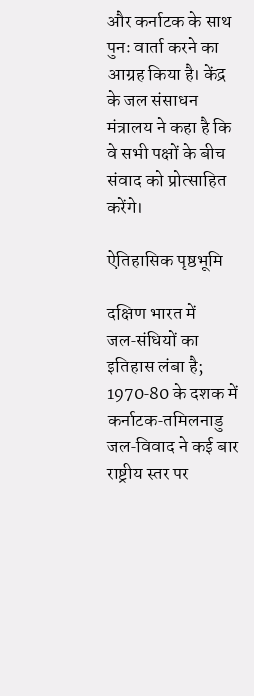और कर्नाटक के साथ पुनः वार्ता करने का आग्रह किया है। केंद्र के जल संसाधन मंत्रालय ने कहा है कि वे सभी पक्षों के बीच संवाद को प्रोत्साहित करेंगे।

ऐतिहासिक पृष्ठभूमि

दक्षिण भारत में जल‑संधियों का इतिहास लंबा है; 1970‑80 के दशक में कर्नाटक‑तमिलनाडु जल‑विवाद ने कई बार राष्ट्रीय स्तर पर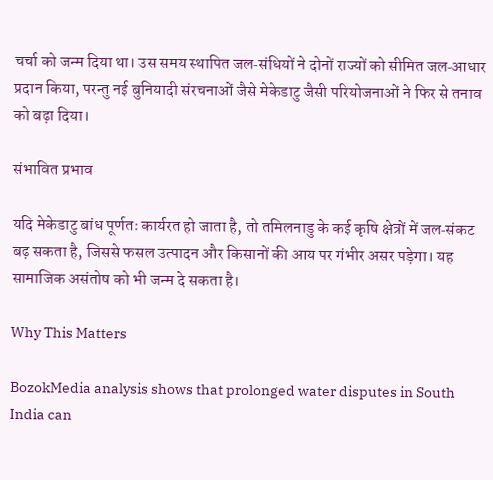चर्चा को जन्म दिया था। उस समय स्थापित जल‑संधियों ने दोनों राज्यों को सीमित जल‑आधार प्रदान किया, परन्तु नई बुनियादी संरचनाओं जैसे मेकेडाटु जैसी परियोजनाओं ने फिर से तनाव को बढ़ा दिया।

संभावित प्रभाव

यदि मेकेडाटु बांध पूर्णतः कार्यरत हो जाता है, तो तमिलनाडु के कई कृषि क्षेत्रों में जल‑संकट बढ़ सकता है, जिससे फसल उत्पादन और किसानों की आय पर गंभीर असर पड़ेगा। यह सामाजिक असंतोष को भी जन्म दे सकता है।

Why This Matters

BozokMedia analysis shows that prolonged water disputes in South India can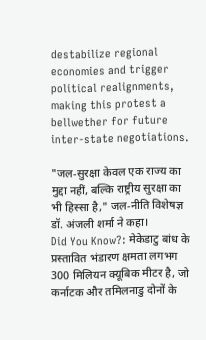destabilize regional economies and trigger political realignments, making this protest a bellwether for future inter‑state negotiations.

"जल‑सुरक्षा केवल एक राज्य का मुद्दा नहीं, बल्कि राष्ट्रीय सुरक्षा का भी हिस्सा है," जल‑नीति विशेषज्ञ डॉ. अंजली शर्मा ने कहा।
Did You Know?: मेकेडाटु बांध के प्रस्तावित भंडारण क्षमता लगभग 300 मिलियन क्यूबिक मीटर है, जो कर्नाटक और तमिलनाडु दोनों के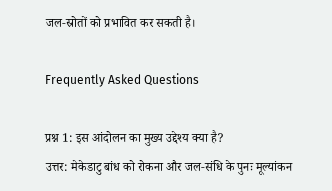जल‑स्रोतों को प्रभावित कर सकती है।

Frequently Asked Questions

प्रश्न 1: इस आंदोलन का मुख्य उद्देश्य क्या है?
उत्तर: मेकेडाटु बांध को रोकना और जल‑संधि के पुनः मूल्यांकन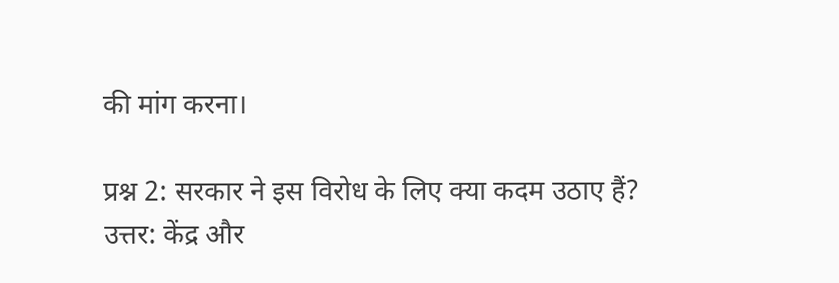की मांग करना।

प्रश्न 2: सरकार ने इस विरोध के लिए क्या कदम उठाए हैं?
उत्तर: केंद्र और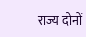राज्य दोनों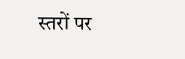स्तरों पर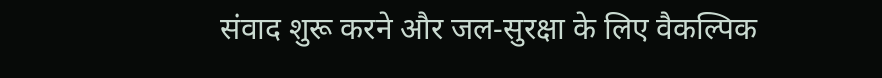संवाद शुरू करने और जल‑सुरक्षा के लिए वैकल्पिक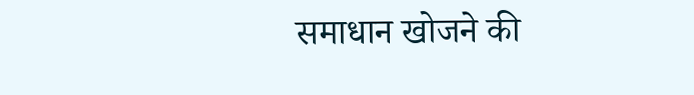समाधान खोजने की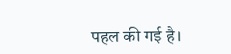पहल की गई है।